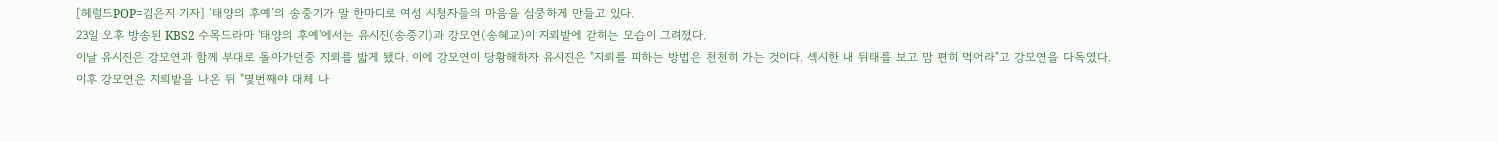[헤럴드POP=김은지 기자] ‘태양의 후예’의 송중기가 말 한마디로 여성 시청자들의 마음을 심쿵하게 만들고 있다.
23일 오후 방송된 KBS2 수목드라마 '태양의 후예'에서는 유시진(송중기)과 강모연(송혜교)이 지뢰밭에 갇히는 모습이 그려졌다.
이날 유시진은 강모연과 함께 부대로 돌아가던중 지뢰를 밟게 됐다. 이에 강모연이 당황해하자 유시진은 "지뢰를 피하는 방법은 천천히 가는 것이다. 섹시한 내 뒤태를 보고 맘 편히 먹어라"고 강모연을 다독였다.
이후 강모연은 지뢰밭을 나온 뒤 "몇번째야 대체 나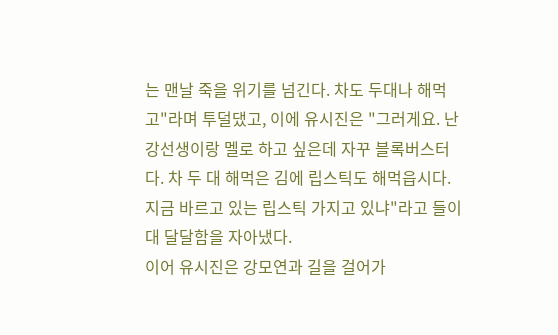는 맨날 죽을 위기를 넘긴다. 차도 두대나 해먹고"라며 투덜댔고, 이에 유시진은 "그러게요. 난 강선생이랑 멜로 하고 싶은데 자꾸 블록버스터다. 차 두 대 해먹은 김에 립스틱도 해먹읍시다. 지금 바르고 있는 립스틱 가지고 있냐"라고 들이대 달달함을 자아냈다.
이어 유시진은 강모연과 길을 걸어가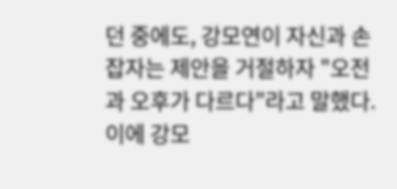던 중에도, 강모연이 자신과 손잡자는 제안을 거절하자 "오전과 오후가 다르다"라고 말했다. 이에 강모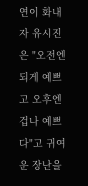연이 화내자 유시진은 "오전엔 되게 예쁘고 오후엔 겁나 예쁘다"고 귀여운 장난을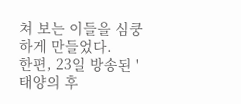쳐 보는 이들을 심쿵하게 만들었다.
한편, 23일 방송된 '태양의 후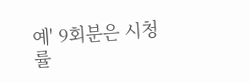예' 9회분은 시청률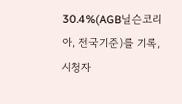30.4%(AGB닐슨코리아, 전국기준)를 기록, 시청자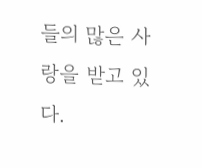들의 많은 사랑을 받고 있다.